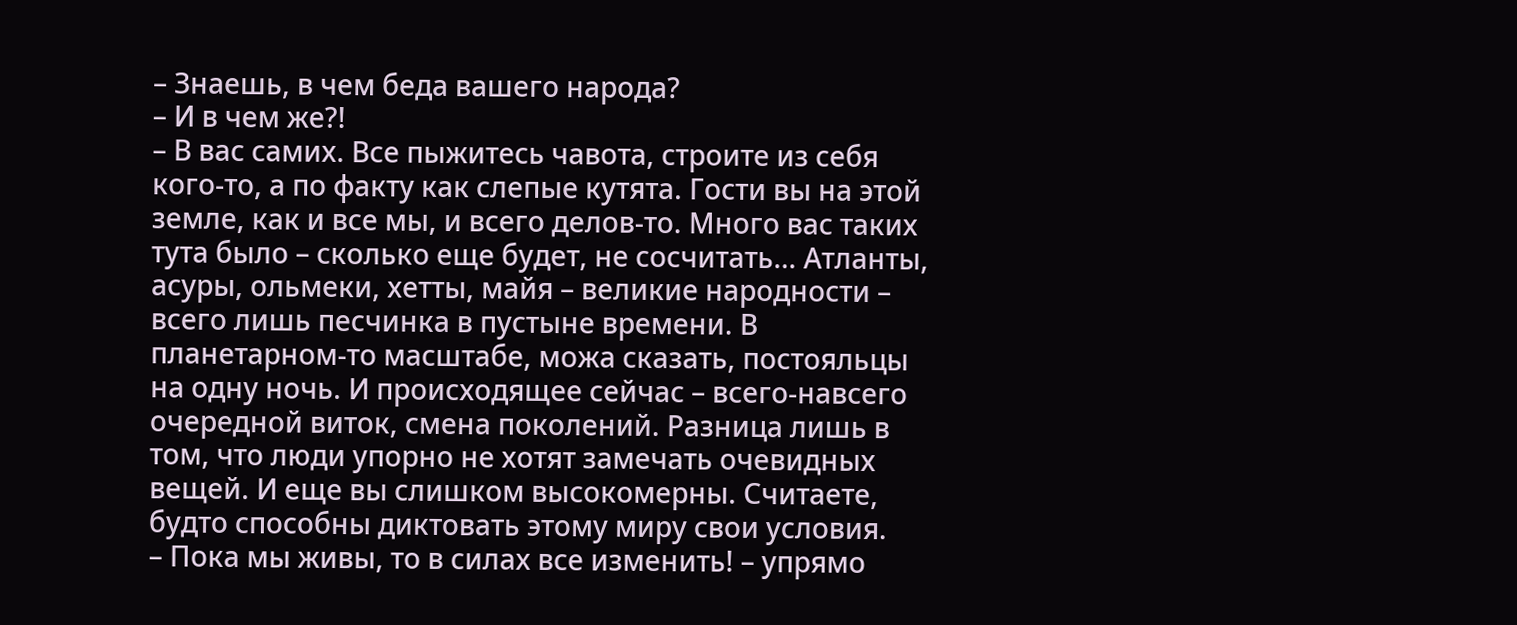– Знаешь, в чем беда вашего народа?
– И в чем же?!
– В вас самих. Все пыжитесь чавота, строите из себя кого-то, а по факту как слепые кутята. Гости вы на этой земле, как и все мы, и всего делов-то. Много вас таких тута было – сколько еще будет, не сосчитать… Атланты, асуры, ольмеки, хетты, майя – великие народности – всего лишь песчинка в пустыне времени. В планетарном-то масштабе, можа сказать, постояльцы на одну ночь. И происходящее сейчас – всего-навсего очередной виток, смена поколений. Разница лишь в том, что люди упорно не хотят замечать очевидных вещей. И еще вы слишком высокомерны. Считаете, будто способны диктовать этому миру свои условия.
– Пока мы живы, то в силах все изменить! – упрямо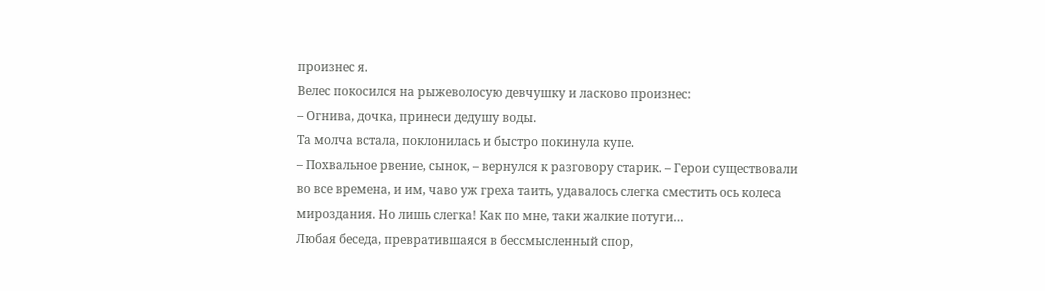произнес я.
Велес покосился на рыжеволосую девчушку и ласково произнес:
– Огнива, дочка, принеси дедушу воды.
Та молча встала, поклонилась и быстро покинула купе.
– Похвальное рвение, сынок, – вернулся к разговору старик. – Герои существовали во все времена, и им, чаво уж греха таить, удавалось слегка сместить ось колеса мироздания. Но лишь слегка! Как по мне, таки жалкие потуги…
Любая беседа, превратившаяся в бессмысленный спор,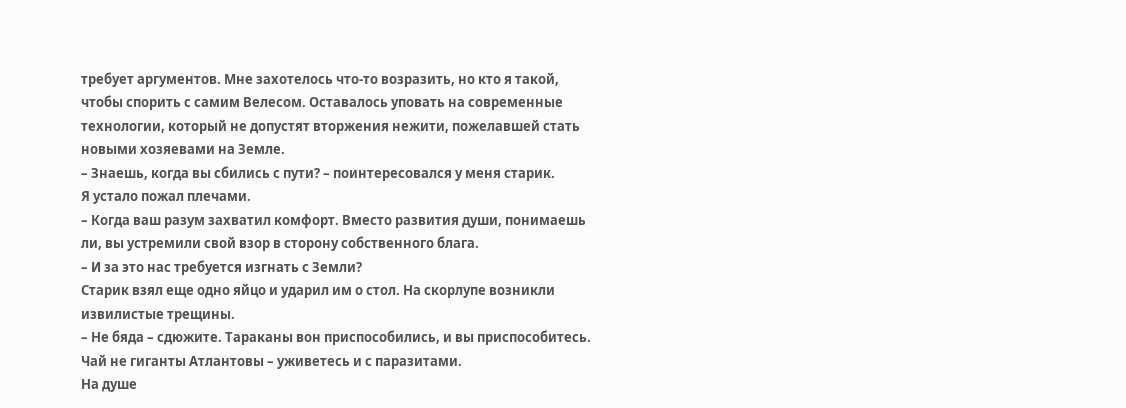требует аргументов. Мне захотелось что-то возразить, но кто я такой, чтобы спорить с самим Велесом. Оставалось уповать на современные технологии, который не допустят вторжения нежити, пожелавшей стать новыми хозяевами на Земле.
– Знаешь, когда вы сбились с пути? – поинтересовался у меня старик.
Я устало пожал плечами.
– Когда ваш разум захватил комфорт. Вместо развития души, понимаешь ли, вы устремили свой взор в сторону собственного блага.
– И за это нас требуется изгнать с Земли?
Старик взял еще одно яйцо и ударил им о стол. На скорлупе возникли извилистые трещины.
– Не бяда – сдюжите. Тараканы вон приспособились, и вы приспособитесь. Чай не гиганты Атлантовы – уживетесь и с паразитами.
На душе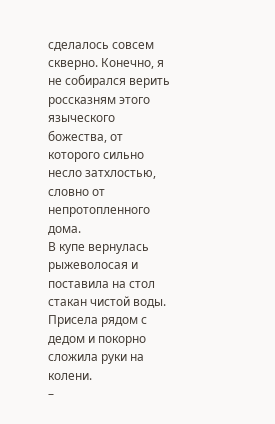сделалось совсем скверно. Конечно, я не собирался верить россказням этого языческого божества, от которого сильно несло затхлостью, словно от непротопленного дома.
В купе вернулась рыжеволосая и поставила на стол стакан чистой воды. Присела рядом с дедом и покорно сложила руки на колени.
–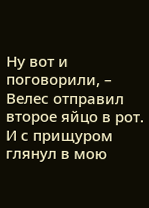Ну вот и поговорили, – Велес отправил второе яйцо в рот. И с прищуром глянул в мою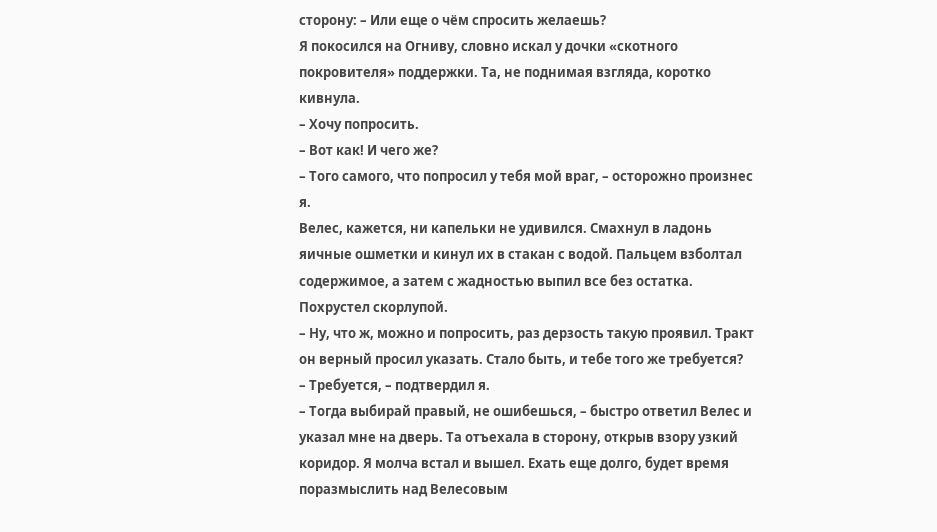сторону: – Или еще о чём спросить желаешь?
Я покосился на Огниву, словно искал у дочки «скотного покровителя» поддержки. Та, не поднимая взгляда, коротко кивнула.
– Хочу попросить.
– Вот как! И чего же?
– Того самого, что попросил у тебя мой враг, – осторожно произнес я.
Велес, кажется, ни капельки не удивился. Смахнул в ладонь яичные ошметки и кинул их в стакан с водой. Пальцем взболтал содержимое, а затем с жадностью выпил все без остатка. Похрустел скорлупой.
– Ну, что ж, можно и попросить, раз дерзость такую проявил. Тракт он верный просил указать. Стало быть, и тебе того же требуется?
– Требуется, – подтвердил я.
– Тогда выбирай правый, не ошибешься, – быстро ответил Велес и указал мне на дверь. Та отъехала в сторону, открыв взору узкий коридор. Я молча встал и вышел. Ехать еще долго, будет время поразмыслить над Велесовым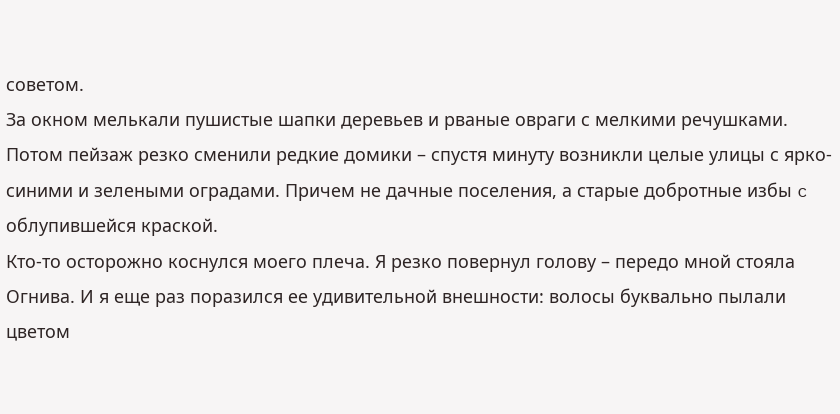советом.
За окном мелькали пушистые шапки деревьев и рваные овраги с мелкими речушками. Потом пейзаж резко сменили редкие домики – спустя минуту возникли целые улицы с ярко-синими и зелеными оградами. Причем не дачные поселения, а старые добротные избы c облупившейся краской.
Кто-то осторожно коснулся моего плеча. Я резко повернул голову – передо мной стояла Огнива. И я еще раз поразился ее удивительной внешности: волосы буквально пылали цветом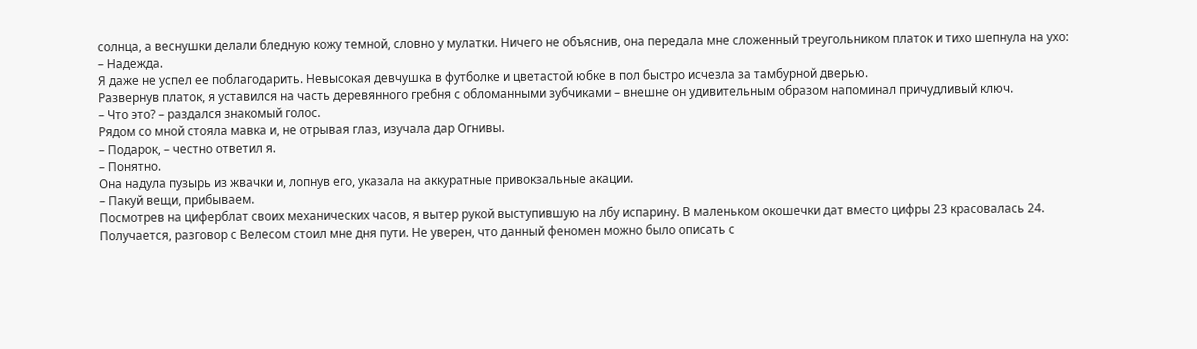солнца, а веснушки делали бледную кожу темной, словно у мулатки. Ничего не объяснив, она передала мне сложенный треугольником платок и тихо шепнула на ухо:
– Надежда.
Я даже не успел ее поблагодарить. Невысокая девчушка в футболке и цветастой юбке в пол быстро исчезла за тамбурной дверью.
Развернув платок, я уставился на часть деревянного гребня с обломанными зубчиками – внешне он удивительным образом напоминал причудливый ключ.
– Что это? – раздался знакомый голос.
Рядом со мной стояла мавка и, не отрывая глаз, изучала дар Огнивы.
– Подарок, – честно ответил я.
– Понятно.
Она надула пузырь из жвачки и, лопнув его, указала на аккуратные привокзальные акации.
– Пакуй вещи, прибываем.
Посмотрев на циферблат своих механических часов, я вытер рукой выступившую на лбу испарину. В маленьком окошечки дат вместо цифры 23 красовалась 24. Получается, разговор с Велесом стоил мне дня пути. Не уверен, что данный феномен можно было описать с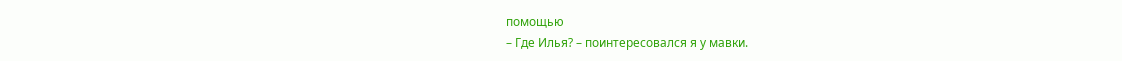помощью
– Где Илья? – поинтересовался я у мавки.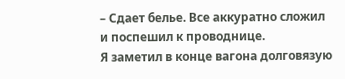– Сдает белье. Все аккуратно сложил и поспешил к проводнице.
Я заметил в конце вагона долговязую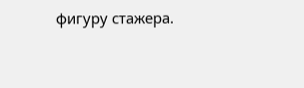фигуру стажера.